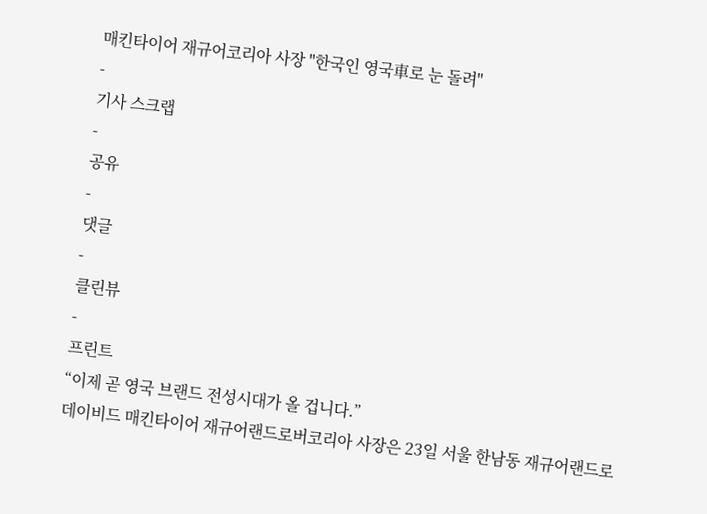매킨타이어 재규어코리아 사장 "한국인 영국車로 눈 돌려"
-
기사 스크랩
-
공유
-
댓글
-
클린뷰
-
프린트
“이제 곧 영국 브랜드 전성시대가 올 겁니다.”
데이비드 매킨타이어 재규어랜드로버코리아 사장은 23일 서울 한남동 재규어랜드로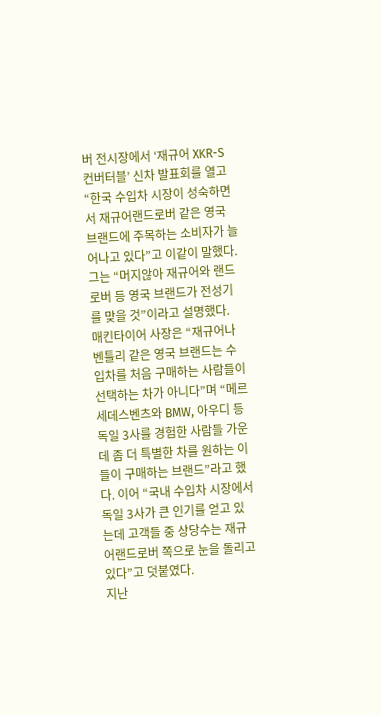버 전시장에서 ‘재규어 XKR-S 컨버터블’ 신차 발표회를 열고 “한국 수입차 시장이 성숙하면서 재규어랜드로버 같은 영국 브랜드에 주목하는 소비자가 늘어나고 있다”고 이같이 말했다. 그는 “머지않아 재규어와 랜드로버 등 영국 브랜드가 전성기를 맞을 것”이라고 설명했다.
매킨타이어 사장은 “재규어나 벤틀리 같은 영국 브랜드는 수입차를 처음 구매하는 사람들이 선택하는 차가 아니다”며 “메르세데스벤츠와 BMW, 아우디 등 독일 3사를 경험한 사람들 가운데 좀 더 특별한 차를 원하는 이들이 구매하는 브랜드”라고 했다. 이어 “국내 수입차 시장에서 독일 3사가 큰 인기를 얻고 있는데 고객들 중 상당수는 재규어랜드로버 쪽으로 눈을 돌리고 있다”고 덧붙였다.
지난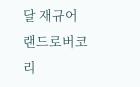달 재규어랜드로버코리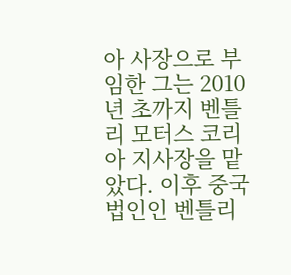아 사장으로 부임한 그는 2010년 초까지 벤틀리 모터스 코리아 지사장을 맡았다. 이후 중국법인인 벤틀리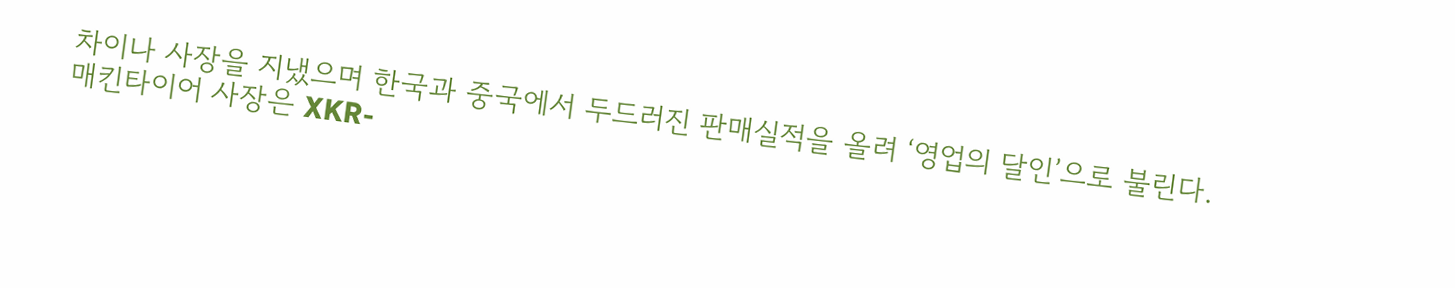차이나 사장을 지냈으며 한국과 중국에서 두드러진 판매실적을 올려 ‘영업의 달인’으로 불린다.
매킨타이어 사장은 XKR-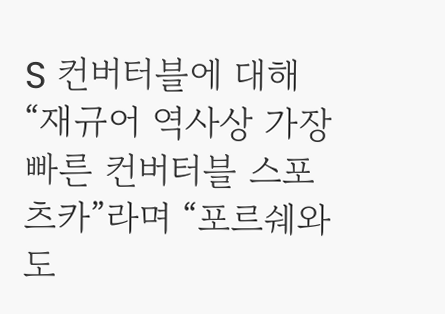S 컨버터블에 대해 “재규어 역사상 가장 빠른 컨버터블 스포츠카”라며 “포르쉐와도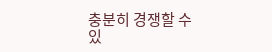충분히 경쟁할 수 있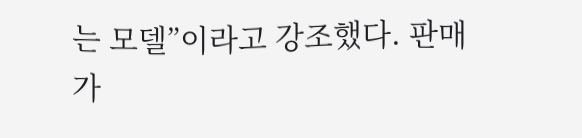는 모델”이라고 강조했다. 판매가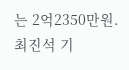는 2억2350만원.
최진석 기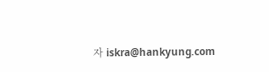자 iskra@hankyung.com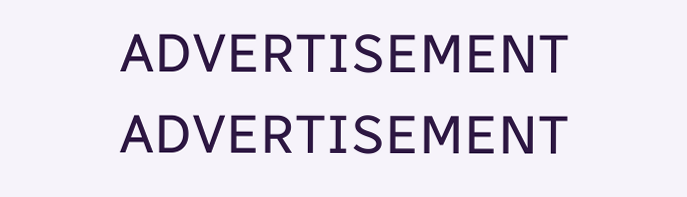ADVERTISEMENT
ADVERTISEMENT